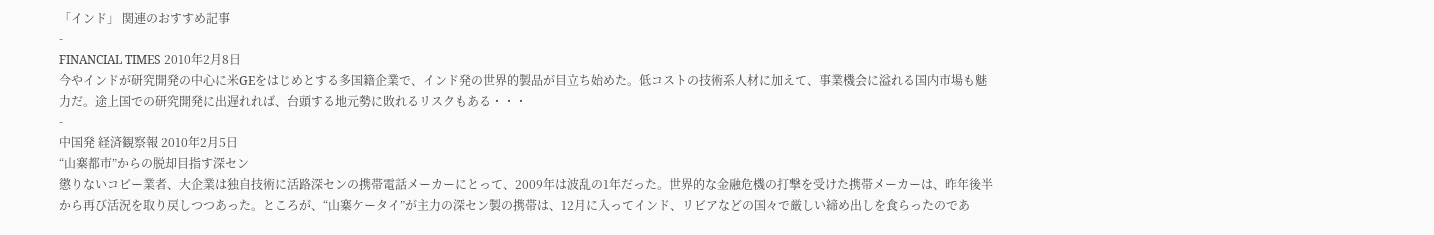「インド」 関連のおすすめ記事
-
FINANCIAL TIMES 2010年2月8日
今やインドが研究開発の中心に米GEをはじめとする多国籍企業で、インド発の世界的製品が目立ち始めた。低コストの技術系人材に加えて、事業機会に溢れる国内市場も魅力だ。途上国での研究開発に出遅れれば、台頭する地元勢に敗れるリスクもある・・・
-
中国発 経済観察報 2010年2月5日
“山寨都市”からの脱却目指す深セン
懲りないコピー業者、大企業は独自技術に活路深センの携帯電話メーカーにとって、2009年は波乱の1年だった。世界的な金融危機の打撃を受けた携帯メーカーは、昨年後半から再び活況を取り戻しつつあった。ところが、“山寨ケータイ”が主力の深セン製の携帯は、12月に入ってインド、リビアなどの国々で厳しい締め出しを食らったのであ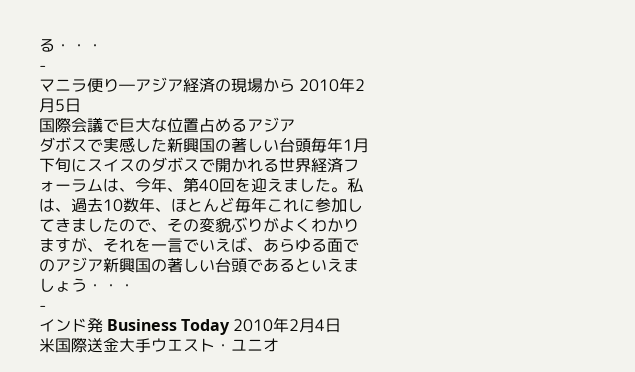る・・・
-
マニラ便り―アジア経済の現場から 2010年2月5日
国際会議で巨大な位置占めるアジア
ダボスで実感した新興国の著しい台頭毎年1月下旬にスイスのダボスで開かれる世界経済フォーラムは、今年、第40回を迎えました。私は、過去10数年、ほとんど毎年これに参加してきましたので、その変貌ぶりがよくわかりますが、それを一言でいえば、あらゆる面でのアジア新興国の著しい台頭であるといえましょう・・・
-
インド発 Business Today 2010年2月4日
米国際送金大手ウエスト・ユニオ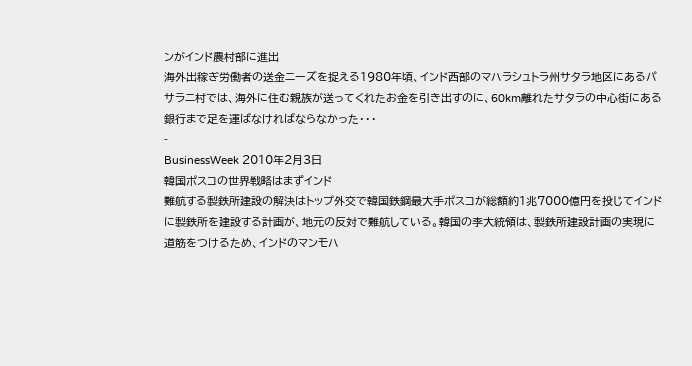ンがインド農村部に進出
海外出稼ぎ労働者の送金ニーズを捉える1980年頃、インド西部のマハラシュトラ州サタラ地区にあるパサラニ村では、海外に住む親族が送ってくれたお金を引き出すのに、60km離れたサタラの中心街にある銀行まで足を運ばなければならなかった・・・
-
BusinessWeek 2010年2月3日
韓国ポスコの世界戦略はまずインド
難航する製鉄所建設の解決はトップ外交で韓国鉄鋼最大手ポスコが総額約1兆7000億円を投じてインドに製鉄所を建設する計画が、地元の反対で難航している。韓国の李大統領は、製鉄所建設計画の実現に道筋をつけるため、インドのマンモハ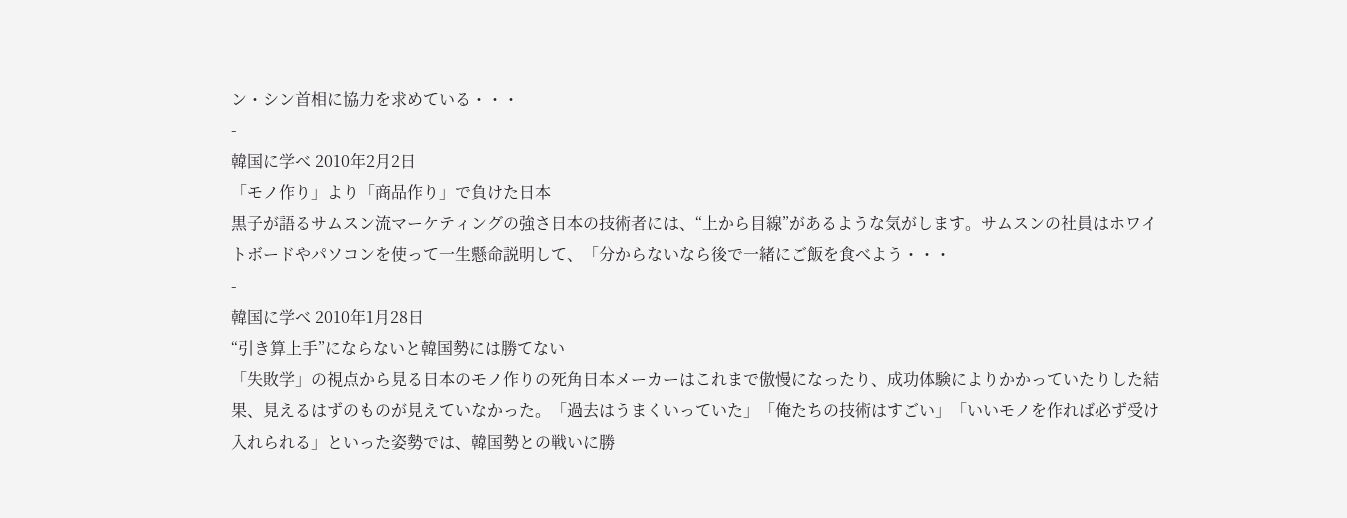ン・シン首相に協力を求めている・・・
-
韓国に学べ 2010年2月2日
「モノ作り」より「商品作り」で負けた日本
黒子が語るサムスン流マーケティングの強さ日本の技術者には、“上から目線”があるような気がします。サムスンの社員はホワイトボードやパソコンを使って一生懸命説明して、「分からないなら後で一緒にご飯を食べよう・・・
-
韓国に学べ 2010年1月28日
“引き算上手”にならないと韓国勢には勝てない
「失敗学」の視点から見る日本のモノ作りの死角日本メーカーはこれまで傲慢になったり、成功体験によりかかっていたりした結果、見えるはずのものが見えていなかった。「過去はうまくいっていた」「俺たちの技術はすごい」「いいモノを作れば必ず受け入れられる」といった姿勢では、韓国勢との戦いに勝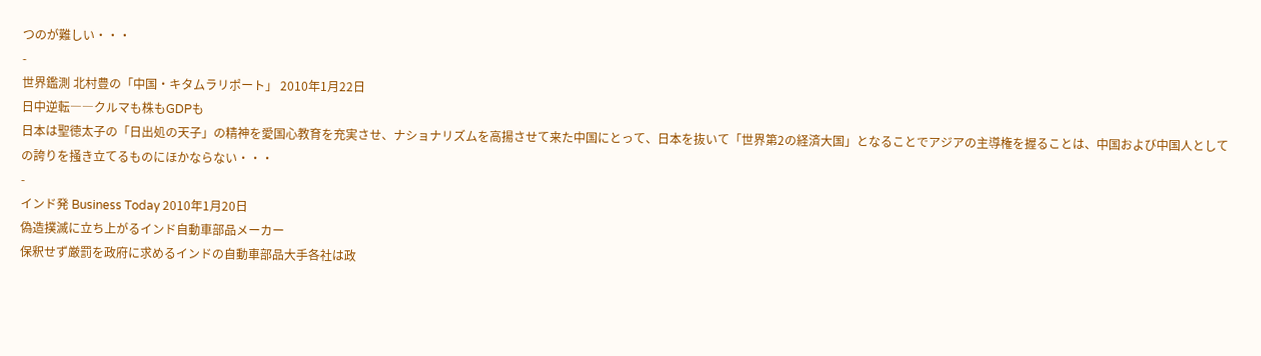つのが難しい・・・
-
世界鑑測 北村豊の「中国・キタムラリポート」 2010年1月22日
日中逆転――クルマも株もGDPも
日本は聖徳太子の「日出処の天子」の精神を愛国心教育を充実させ、ナショナリズムを高揚させて来た中国にとって、日本を抜いて「世界第2の経済大国」となることでアジアの主導権を握ることは、中国および中国人としての誇りを掻き立てるものにほかならない・・・
-
インド発 Business Today 2010年1月20日
偽造撲滅に立ち上がるインド自動車部品メーカー
保釈せず厳罰を政府に求めるインドの自動車部品大手各社は政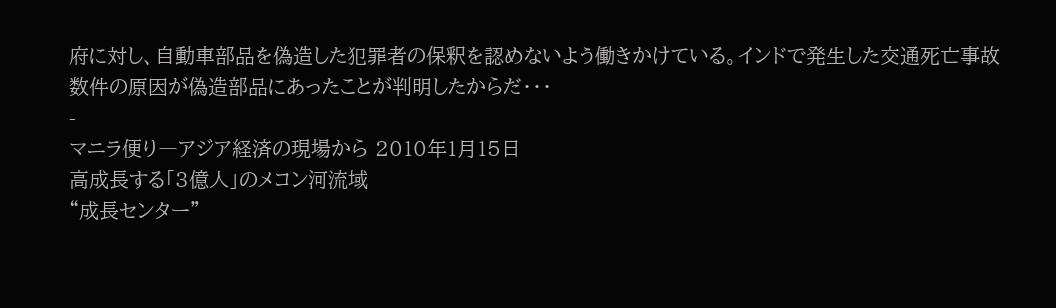府に対し、自動車部品を偽造した犯罪者の保釈を認めないよう働きかけている。インドで発生した交通死亡事故数件の原因が偽造部品にあったことが判明したからだ・・・
-
マニラ便り―アジア経済の現場から 2010年1月15日
高成長する「3億人」のメコン河流域
“成長センター”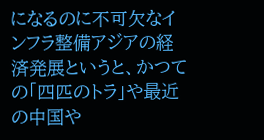になるのに不可欠なインフラ整備アジアの経済発展というと、かつての「四匹のトラ」や最近の中国や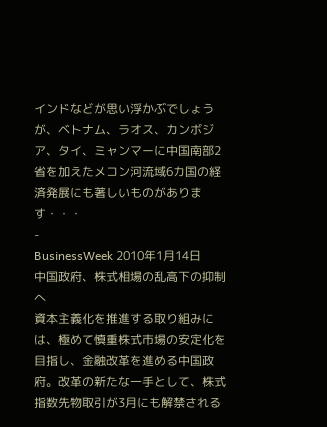インドなどが思い浮かぶでしょうが、ベトナム、ラオス、カンボジア、タイ、ミャンマーに中国南部2省を加えたメコン河流域6カ国の経済発展にも著しいものがあります・・・
-
BusinessWeek 2010年1月14日
中国政府、株式相場の乱高下の抑制へ
資本主義化を推進する取り組みには、極めて慎重株式市場の安定化を目指し、金融改革を進める中国政府。改革の新たな一手として、株式指数先物取引が3月にも解禁される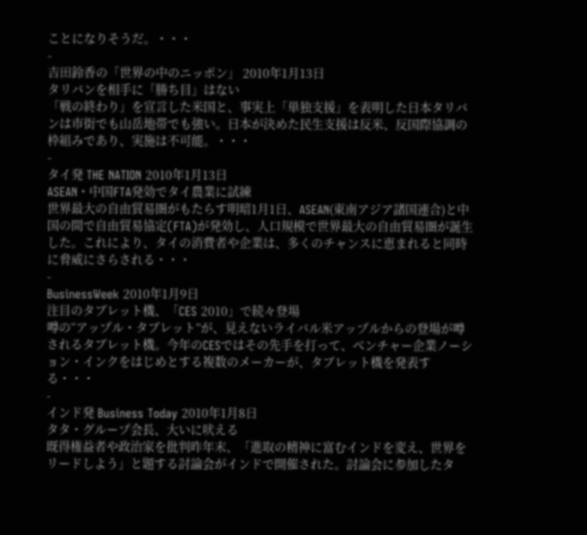ことになりそうだ。・・・
-
吉田鈴香の「世界の中のニッポン」 2010年1月13日
タリバンを相手に「勝ち目」はない
「戦の終わり」を宣言した米国と、事実上「単独支援」を表明した日本タリバンは市街でも山岳地帯でも強い。日本が決めた民生支援は反米、反国際協調の枠組みであり、実施は不可能。・・・
-
タイ発 THE NATION 2010年1月13日
ASEAN・中国FTA発効でタイ農業に試練
世界最大の自由貿易圏がもたらす明暗1月1日、ASEAN(東南アジア諸国連合)と中国の間で自由貿易協定(FTA)が発効し、人口規模で世界最大の自由貿易圏が誕生した。これにより、タイの消費者や企業は、多くのチャンスに恵まれると同時に脅威にさらされる・・・
-
BusinessWeek 2010年1月9日
注目のタブレット機、「CES 2010」で続々登場
噂の“アップル・タブレット”が、見えないライバル米アップルからの登場が噂されるタブレット機。今年のCESではその先手を打って、ベンチャー企業ノーション・インクをはじめとする複数のメーカーが、タブレット機を発表する・・・
-
インド発 Business Today 2010年1月8日
タタ・グループ会長、大いに吠える
既得権益者や政治家を批判昨年末、「進取の精神に富むインドを変え、世界をリードしよう」と題する討論会がインドで開催された。討論会に参加したタ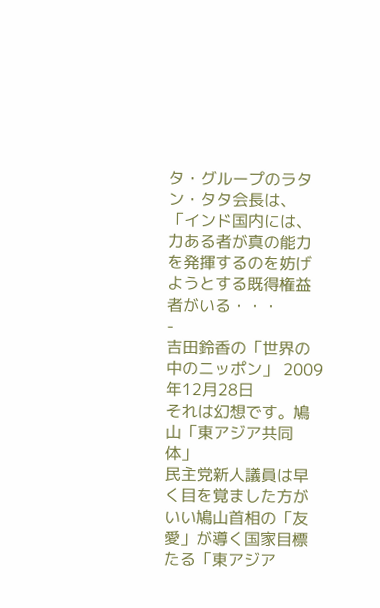タ・グループのラタン・タタ会長は、「インド国内には、力ある者が真の能力を発揮するのを妨げようとする既得権益者がいる・・・
-
吉田鈴香の「世界の中のニッポン」 2009年12月28日
それは幻想です。鳩山「東アジア共同体」
民主党新人議員は早く目を覚ました方がいい鳩山首相の「友愛」が導く国家目標たる「東アジア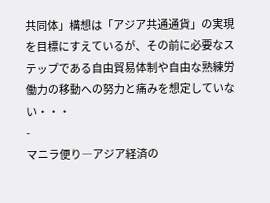共同体」構想は「アジア共通通貨」の実現を目標にすえているが、その前に必要なステップである自由貿易体制や自由な熟練労働力の移動への努力と痛みを想定していない・・・
-
マニラ便り―アジア経済の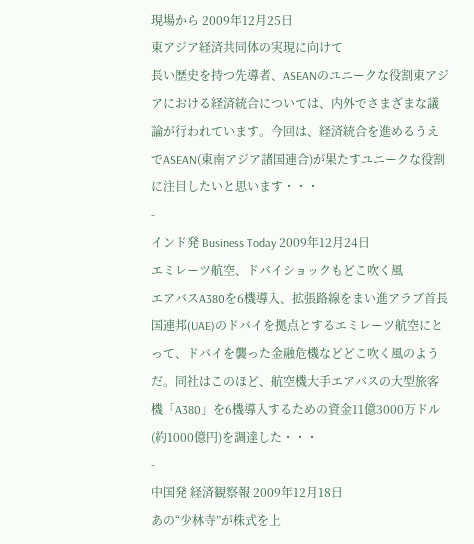現場から 2009年12月25日
東アジア経済共同体の実現に向けて
長い歴史を持つ先導者、ASEANのユニークな役割東アジアにおける経済統合については、内外でさまざまな議論が行われています。今回は、経済統合を進めるうえでASEAN(東南アジア諸国連合)が果たすユニークな役割に注目したいと思います・・・
-
インド発 Business Today 2009年12月24日
エミレーツ航空、ドバイショックもどこ吹く風
エアバスA380を6機導入、拡張路線をまい進アラブ首長国連邦(UAE)のドバイを拠点とするエミレーツ航空にとって、ドバイを襲った金融危機などどこ吹く風のようだ。同社はこのほど、航空機大手エアバスの大型旅客機「A380」を6機導入するための資金11億3000万ドル(約1000億円)を調達した・・・
-
中国発 経済観察報 2009年12月18日
あの“少林寺”が株式を上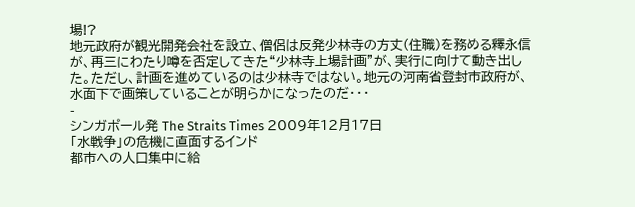場!?
地元政府が観光開発会社を設立、僧侶は反発少林寺の方丈(住職)を務める釋永信が、再三にわたり噂を否定してきた“少林寺上場計画”が、実行に向けて動き出した。ただし、計画を進めているのは少林寺ではない。地元の河南省登封市政府が、水面下で画策していることが明らかになったのだ・・・
-
シンガポール発 The Straits Times 2009年12月17日
「水戦争」の危機に直面するインド
都市への人口集中に給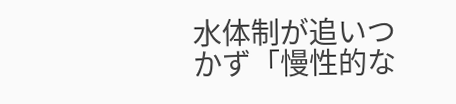水体制が追いつかず「慢性的な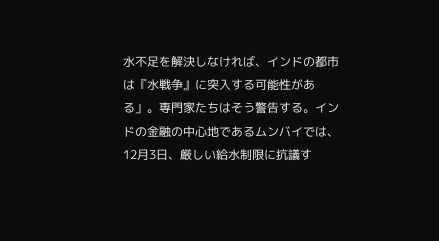水不足を解決しなければ、インドの都市は『水戦争』に突入する可能性がある」。専門家たちはそう警告する。インドの金融の中心地であるムンバイでは、12月3日、厳しい給水制限に抗議す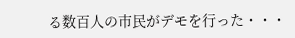る数百人の市民がデモを行った・・・